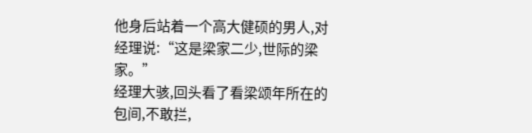他身后站着一个高大健硕的男人,对经理说:“这是梁家二少,世际的梁家。”
经理大骇,回头看了看梁颂年所在的包间,不敢拦,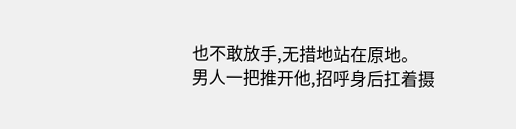也不敢放手,无措地站在原地。
男人一把推开他,招呼身后扛着摄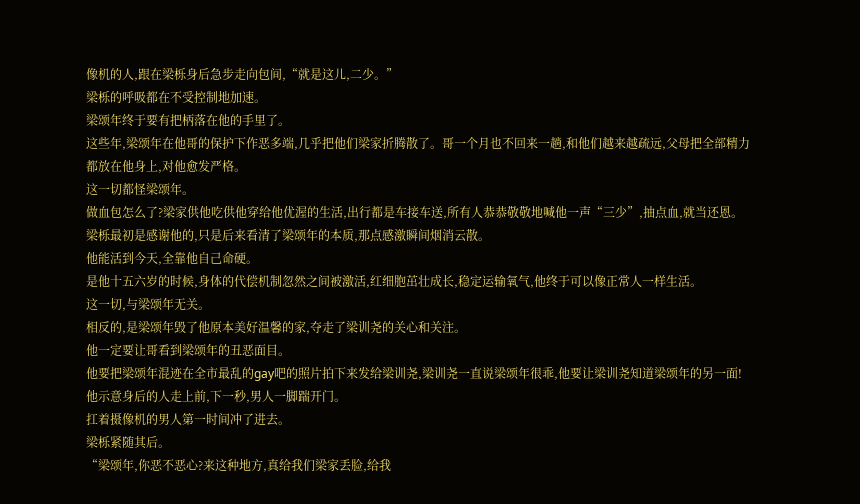像机的人,跟在梁栎身后急步走向包间,“就是这儿,二少。”
梁栎的呼吸都在不受控制地加速。
梁颂年终于要有把柄落在他的手里了。
这些年,梁颂年在他哥的保护下作恶多端,几乎把他们梁家折腾散了。哥一个月也不回来一趟,和他们越来越疏远,父母把全部精力都放在他身上,对他愈发严格。
这一切都怪梁颂年。
做血包怎么了?梁家供他吃供他穿给他优渥的生活,出行都是车接车送,所有人恭恭敬敬地喊他一声“三少”,抽点血,就当还恩。
梁栎最初是感谢他的,只是后来看清了梁颂年的本质,那点感激瞬间烟消云散。
他能活到今天,全靠他自己命硬。
是他十五六岁的时候,身体的代偿机制忽然之间被激活,红细胞茁壮成长,稳定运输氧气,他终于可以像正常人一样生活。
这一切,与梁颂年无关。
相反的,是梁颂年毁了他原本美好温馨的家,夺走了梁训尧的关心和关注。
他一定要让哥看到梁颂年的丑恶面目。
他要把梁颂年混迹在全市最乱的gay吧的照片拍下来发给梁训尧,梁训尧一直说梁颂年很乖,他要让梁训尧知道梁颂年的另一面!
他示意身后的人走上前,下一秒,男人一脚踹开门。
扛着摄像机的男人第一时间冲了进去。
梁栎紧随其后。
“梁颂年,你恶不恶心?来这种地方,真给我们梁家丢脸,给我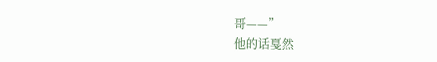哥——”
他的话戛然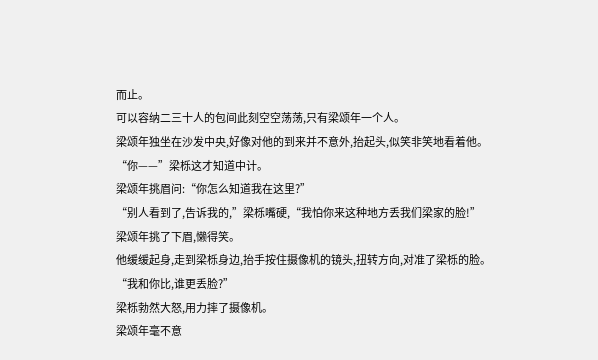而止。
可以容纳二三十人的包间此刻空空荡荡,只有梁颂年一个人。
梁颂年独坐在沙发中央,好像对他的到来并不意外,抬起头,似笑非笑地看着他。
“你——”梁栎这才知道中计。
梁颂年挑眉问:“你怎么知道我在这里?”
“别人看到了,告诉我的,”梁栎嘴硬,“我怕你来这种地方丢我们梁家的脸!”
梁颂年挑了下眉,懒得笑。
他缓缓起身,走到梁栎身边,抬手按住摄像机的镜头,扭转方向,对准了梁栎的脸。
“我和你比,谁更丢脸?”
梁栎勃然大怒,用力摔了摄像机。
梁颂年毫不意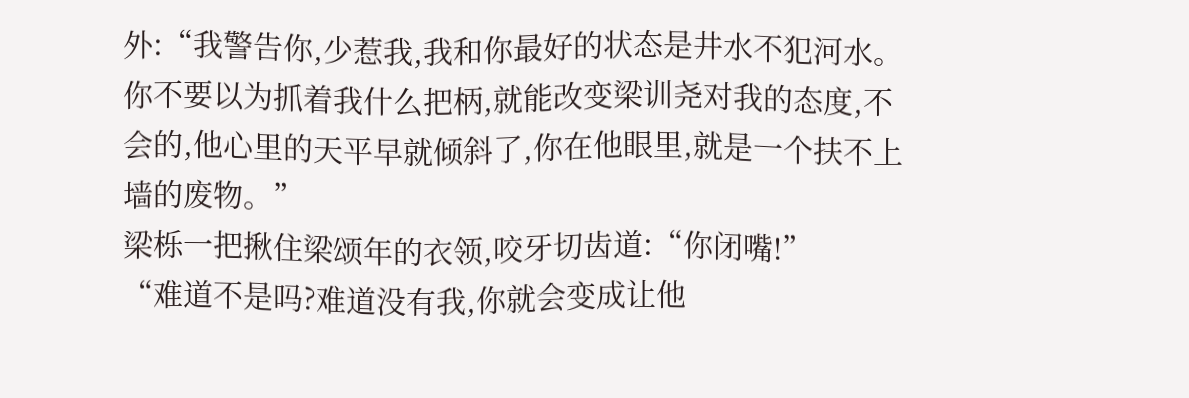外:“我警告你,少惹我,我和你最好的状态是井水不犯河水。你不要以为抓着我什么把柄,就能改变梁训尧对我的态度,不会的,他心里的天平早就倾斜了,你在他眼里,就是一个扶不上墙的废物。”
梁栎一把揪住梁颂年的衣领,咬牙切齿道:“你闭嘴!”
“难道不是吗?难道没有我,你就会变成让他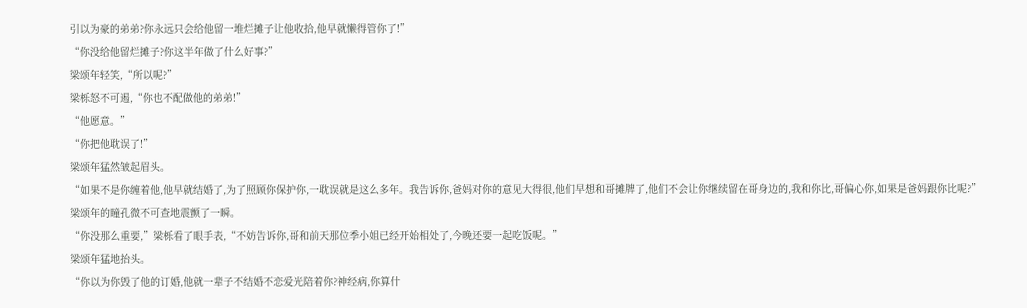引以为豪的弟弟?你永远只会给他留一堆烂摊子让他收拾,他早就懒得管你了!”
“你没给他留烂摊子?你这半年做了什么好事?”
梁颂年轻笑,“所以呢?”
梁栎怒不可遏,“你也不配做他的弟弟!”
“他愿意。”
“你把他耽误了!”
梁颂年猛然皱起眉头。
“如果不是你缠着他,他早就结婚了,为了照顾你保护你,一耽误就是这么多年。我告诉你,爸妈对你的意见大得很,他们早想和哥摊牌了,他们不会让你继续留在哥身边的,我和你比,哥偏心你,如果是爸妈跟你比呢?”
梁颂年的瞳孔微不可查地震颤了一瞬。
“你没那么重要,”梁栎看了眼手表,“不妨告诉你,哥和前天那位季小姐已经开始相处了,今晚还要一起吃饭呢。”
梁颂年猛地抬头。
“你以为你毁了他的订婚,他就一辈子不结婚不恋爱光陪着你?神经病,你算什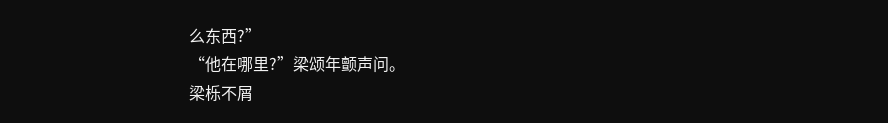么东西?”
“他在哪里?”梁颂年颤声问。
梁栎不屑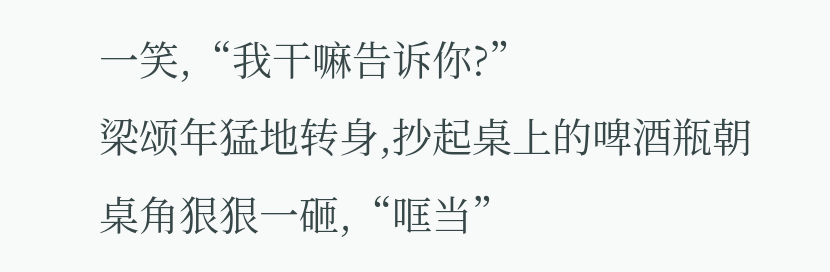一笑,“我干嘛告诉你?”
梁颂年猛地转身,抄起桌上的啤酒瓶朝桌角狠狠一砸,“哐当”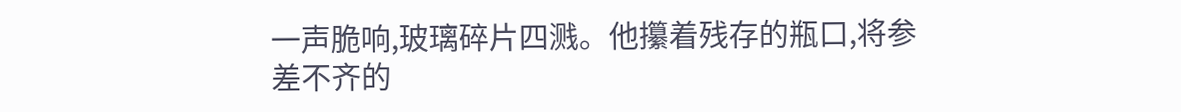一声脆响,玻璃碎片四溅。他攥着残存的瓶口,将参差不齐的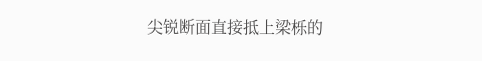尖锐断面直接抵上梁栎的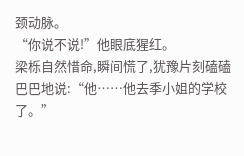颈动脉。
“你说不说!”他眼底猩红。
梁栎自然惜命,瞬间慌了,犹豫片刻磕磕巴巴地说:“他……他去季小姐的学校了。”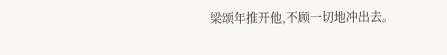梁颂年推开他,不顾一切地冲出去。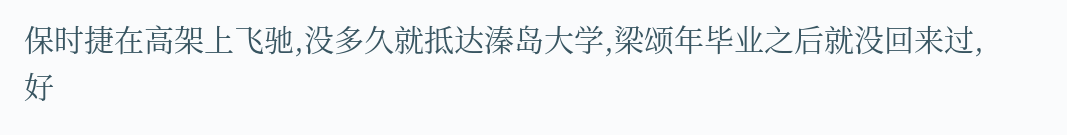保时捷在高架上飞驰,没多久就抵达溱岛大学,梁颂年毕业之后就没回来过,好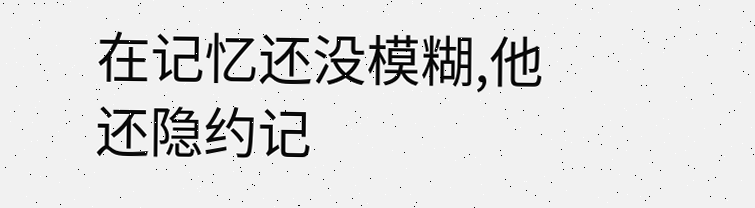在记忆还没模糊,他还隐约记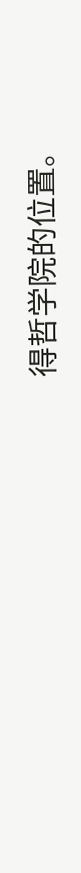得哲学院的位置。